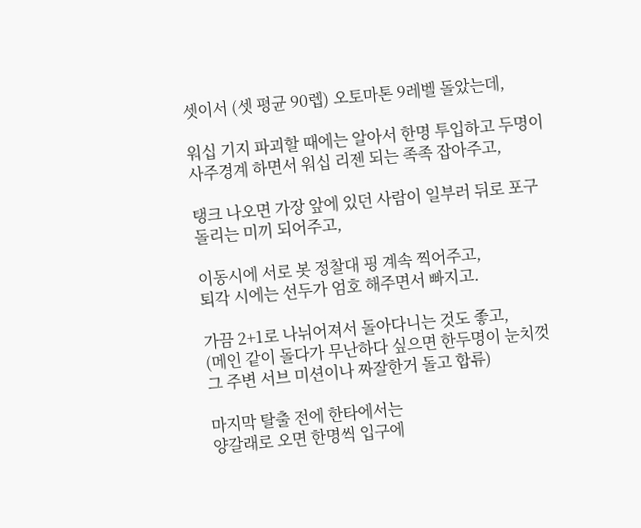셋이서 (셋 평균 90렙) 오토마톤 9레벨 돌았는데,

워십 기지 파괴할 때에는 알아서 한명 투입하고 두명이
사주경계 하면서 워십 리젠 되는 족족 잡아주고,

탱크 나오면 가장 앞에 있던 사람이 일부러 뒤로 포구
돌리는 미끼 되어주고,

이동시에 서로 봇 정찰대 핑 계속 찍어주고,
퇴각 시에는 선두가 엄호 해주면서 빠지고.

가끔 2+1로 나뉘어져서 돌아다니는 것도 좋고,
(메인 같이 돌다가 무난하다 싶으면 한두명이 눈치껏
그 주변 서브 미션이나 짜잘한거 돌고 합류)

마지막 탈출 전에 한타에서는
양갈래로 오면 한명씩 입구에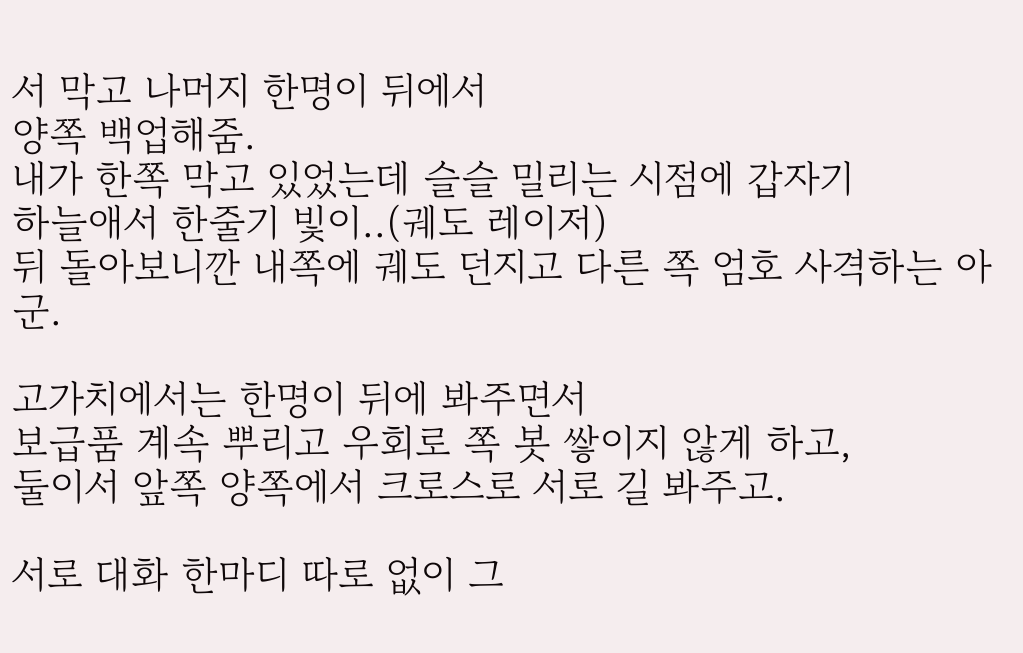서 막고 나머지 한명이 뒤에서
양쪽 백업해줌.
내가 한쪽 막고 있었는데 슬슬 밀리는 시점에 갑자기
하늘애서 한줄기 빛이..(궤도 레이저)
뒤 돌아보니깐 내쪽에 궤도 던지고 다른 쪽 엄호 사격하는 아군.

고가치에서는 한명이 뒤에 봐주면서
보급품 계속 뿌리고 우회로 쪽 봇 쌓이지 않게 하고,
둘이서 앞쪽 양쪽에서 크로스로 서로 길 봐주고.

서로 대화 한마디 따로 없이 그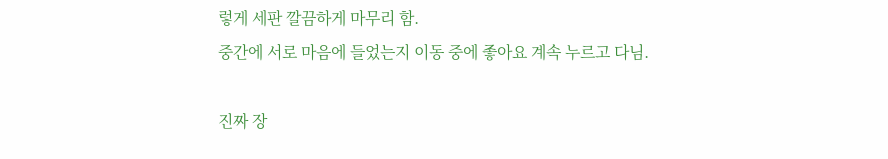렇게 세판 깔끔하게 마무리 함.
중간에 서로 마음에 들었는지 이동 중에 좋아요 계속 누르고 다님.

진짜 장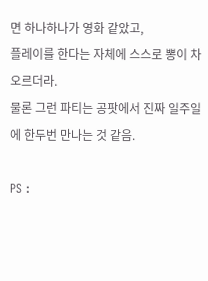면 하나하나가 영화 같았고,
플레이를 한다는 자체에 스스로 뽕이 차오르더라.
물론 그런 파티는 공팟에서 진짜 일주일에 한두번 만나는 것 같음.

PS :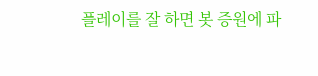플레이를 잘 하면 봇 증원에 파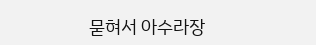묻혀서 아수라장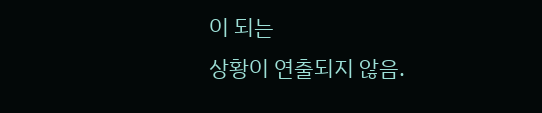이 되는
상황이 연출되지 않음.